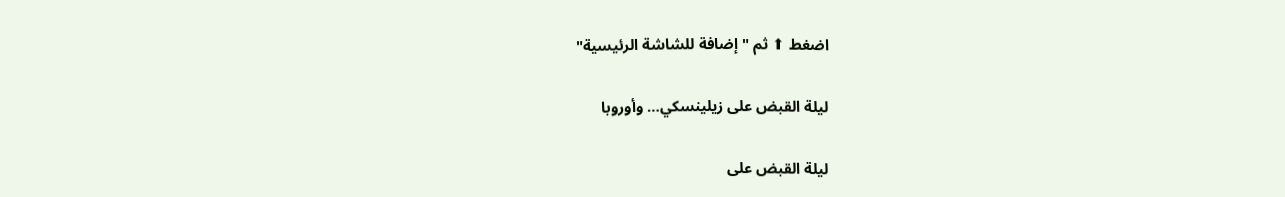اضغط ⬆ ثم "إضافة للشاشة الرئيسية"

ليلة القبض على زيلينسكي… وأوروبا

ليلة القبض على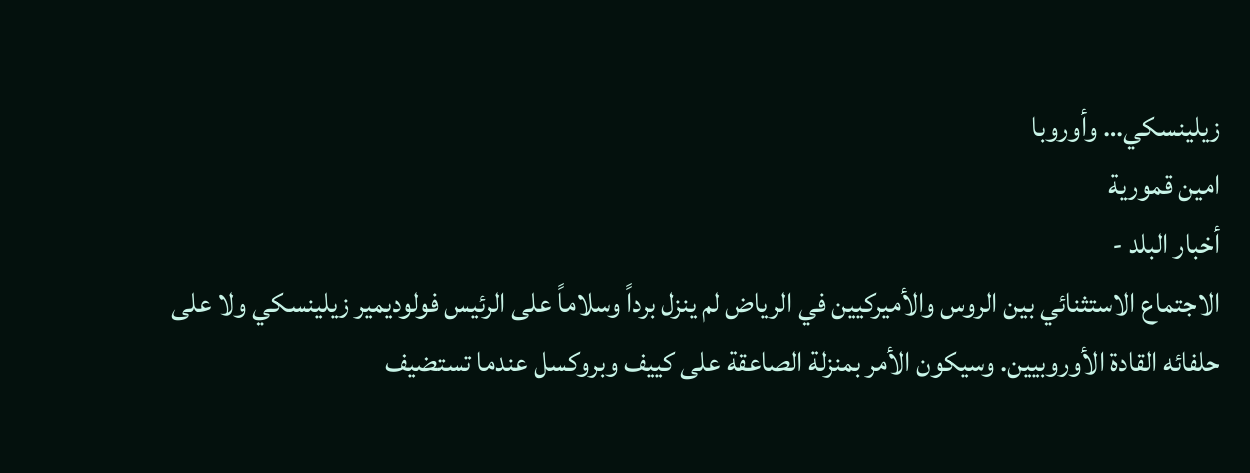زيلينسكي… وأوروبا
امين قمورية
أخبار البلد -
الاجتماع الاستثنائي بين الروس والأميركيين في الرياض لم ينزل برداً وسلاماً على الرئيس فولوديمير زيلينسكي ولا على حلفائه القادة الأوروبيين. وسيكون الأمر بمنزلة الصاعقة على كييف وبروكسل عندما تستضيف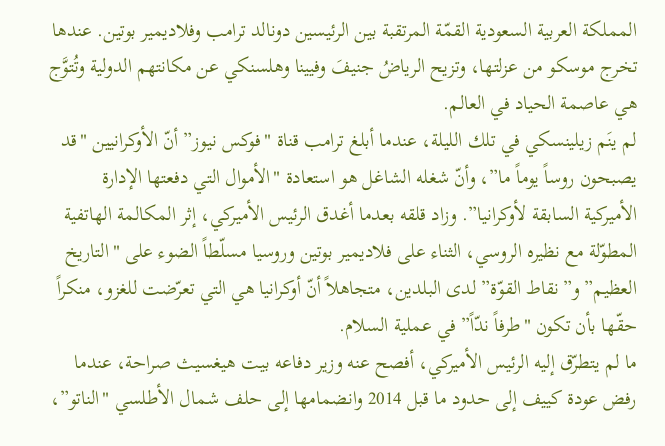المملكة العربية السعودية القمّة المرتقبة بين الرئيسين دونالد ترامب وفلاديمير بوتين. عندها تخرج موسكو من عزلتها، وتزيح الرياضُ جنيفَ وفيينا وهلسنكي عن مكانتهم الدولية وتُتوَّج هي عاصمة الحياد في العالم.
لم ينَم زيلينسكي في تلك الليلة، عندما أبلغ ترامب قناة "فوكس نيوز” أنّ الأوكرانيين "قد يصبحون روساً يوماً ما”، وأنّ شغله الشاغل هو استعادة "الأموال التي دفعتها الإدارة الأميركية السابقة لأوكرانيا”. وزاد قلقه بعدما أغدق الرئيس الأميركي، إثر المكالمة الهاتفية المطوّلة مع نظيره الروسي، الثناء على فلاديمير بوتين وروسيا مسلّطاً الضوء على "التاريخ العظيم” و”نقاط القوّة” لدى البلدين، متجاهلاً أنّ أوكرانيا هي التي تعرّضت للغزو، منكراً حقّها بأن تكون "طرفاً ندّاً” في عملية السلام.
ما لم يتطرّق إليه الرئيس الأميركي، أفصح عنه وزير دفاعه بيت هيغسيث صراحة، عندما رفض عودة كييف إلى حدود ما قبل 2014 وانضمامها إلى حلف شمال الأطلسي "الناتو”،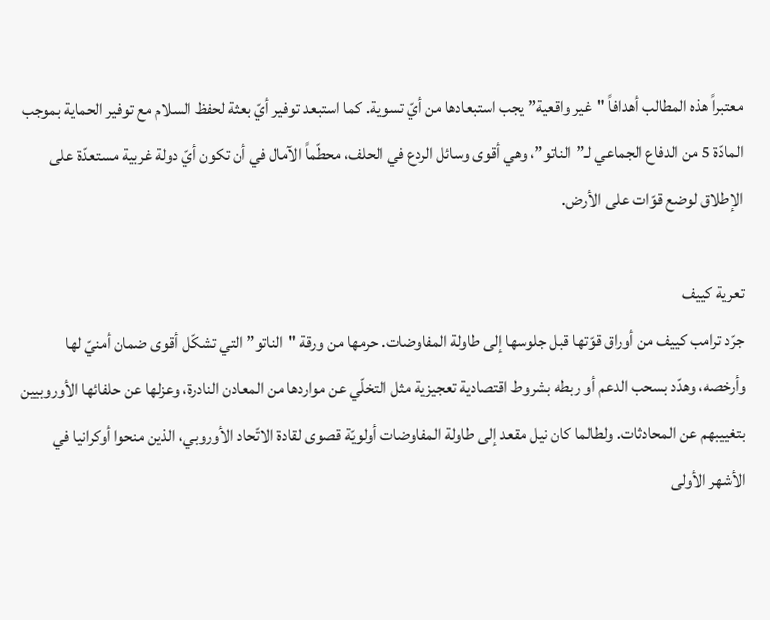معتبراً هذه المطالب أهدافاً "غير واقعية” يجب استبعادها من أيّ تسوية. كما استبعد توفير أيّ بعثة لحفظ السلام مع توفير الحماية بموجب المادّة 5 من الدفاع الجماعي لـ”الناتو”، وهي أقوى وسائل الردع في الحلف، محطّماً الآمال في أن تكون أيّ دولة غربية مستعدّة على الإطلاق لوضع قوّات على الأرض.

تعرية كييف
جرّد ترامب كييف من أوراق قوّتها قبل جلوسها إلى طاولة المفاوضات. حرمها من ورقة "الناتو” التي تشكّل أقوى ضمان أمنيّ لها وأرخصه، وهدّد بسحب الدعم أو ربطه بشروط اقتصادية تعجيزية مثل التخلّي عن مواردها من المعادن النادرة، وعزلها عن حلفائها الأوروبيين بتغييبهم عن المحادثات. ولطالما كان نيل مقعد إلى طاولة المفاوضات أولويّة قصوى لقادة الاتّحاد الأوروبي، الذين منحوا أوكرانيا في الأشهر الأولى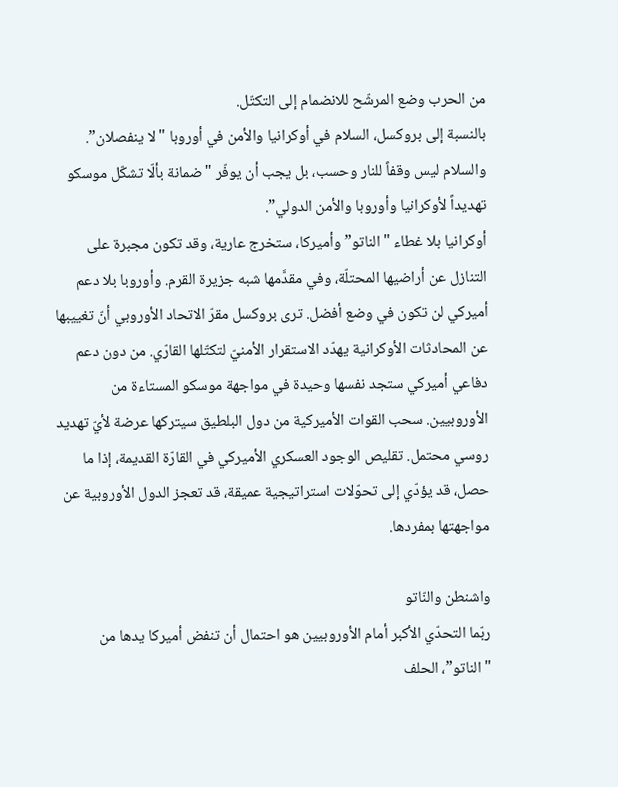من الحرب وضع المرشّح للانضمام إلى التكتّل.
بالنسبة إلى بروكسل، السلام في أوكرانيا والأمن في أوروبا "لا ينفصلان”. والسلام ليس وقفاً للنار وحسب، بل يجب أن يوفّر "ضمانة بألّا تشكّل موسكو تهديداً لأوكرانيا وأوروبا والأمن الدولي”.
أوكرانيا بلا غطاء "الناتو” وأميركا، ستخرج عارية، وقد تكون مجبرة على التنازل عن أراضيها المحتلّة، وفي مقدَّمها شبه جزيرة القرم. وأوروبا بلا دعم أميركي لن تكون في وضع أفضل. ترى بروكسل مقرّ الاتحاد الأوروبي أنّ تغييبها عن المحادثات الأوكرانية يهدّد الاستقرار الأمنيّ لتكتّلها القارّي. من دون دعم دفاعي أميركي ستجد نفسها وحيدة في مواجهة موسكو المستاءة من الأوروبيين. سحب القوات الأميركية من دول البلطيق سيتركها عرضة لأيّ تهديد روسي محتمل. تقليص الوجود العسكري الأميركي في القارّة القديمة، إذا ما حصل، قد يؤدّي إلى تحوّلات استراتيجية عميقة، قد تعجز الدول الأوروبية عن مواجهتها بمفردها.

واشنطن والنّاتو
ربّما التحدّي الأكبر أمام الأوروبيين هو احتمال أن تنفض أميركا يدها من "الناتو”، الحلف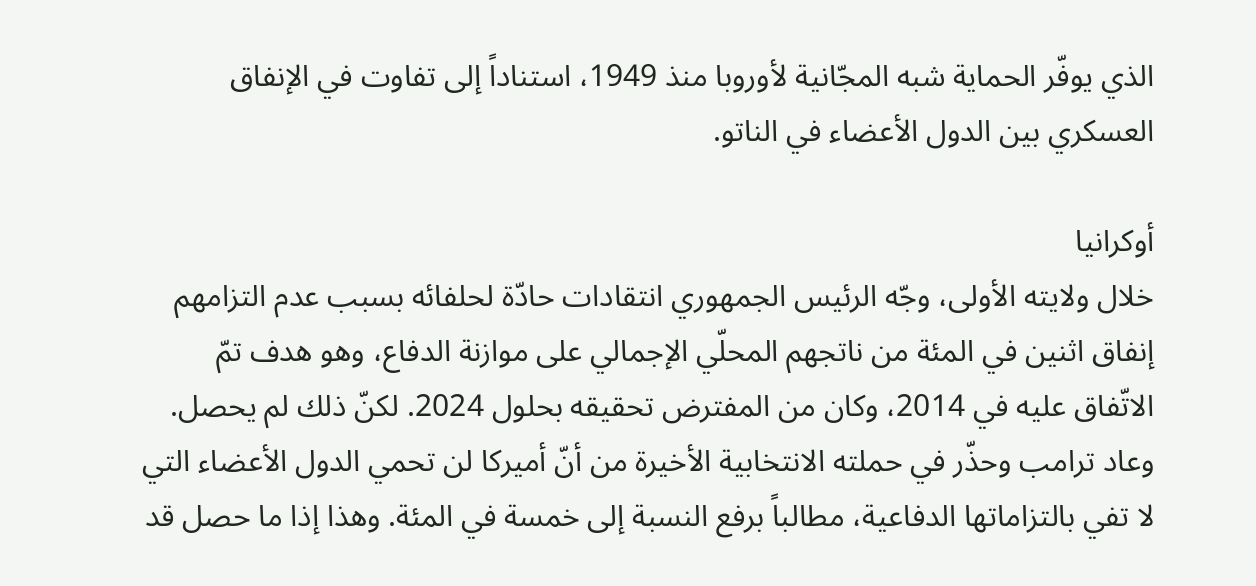الذي يوفّر الحماية شبه المجّانية لأوروبا منذ 1949، استناداً إلى تفاوت في الإنفاق العسكري بين الدول الأعضاء في الناتو.

أوكرانيا
خلال ولايته الأولى، وجّه الرئيس الجمهوري انتقادات حادّة لحلفائه بسبب عدم التزامهم إنفاق اثنين في المئة من ناتجهم المحلّي الإجمالي على موازنة الدفاع، وهو هدف تمّ الاتّفاق عليه في 2014، وكان من المفترض تحقيقه بحلول 2024. لكنّ ذلك لم يحصل. وعاد ترامب وحذّر في حملته الانتخابية الأخيرة من أنّ أميركا لن تحمي الدول الأعضاء التي لا تفي بالتزاماتها الدفاعية، مطالباً برفع النسبة إلى خمسة في المئة. وهذا إذا ما حصل قد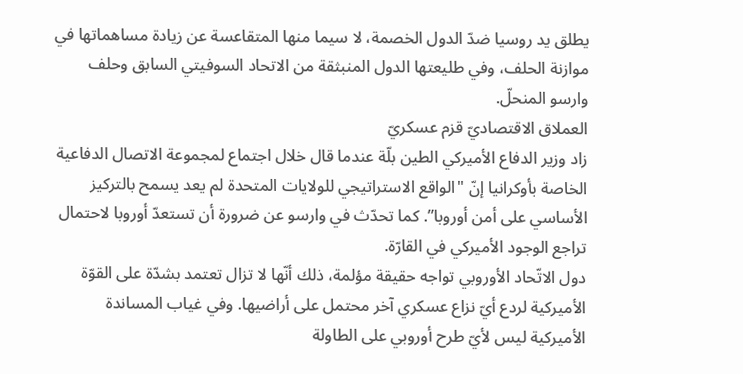يطلق يد روسيا ضدّ الدول الخصمة، لا سيما منها المتقاعسة عن زيادة مساهماتها في موازنة الحلف، وفي طليعتها الدول المنبثقة من الاتحاد السوفيتي السابق وحلف وارسو المنحلّ.
العملاق الاقتصاديّ قزم عسكريّ
زاد وزير الدفاع الأميركي الطين بلّة عندما قال خلال اجتماع لمجموعة الاتصال الدفاعية الخاصة بأوكرانيا إنّ "الواقع الاستراتيجي للولايات المتحدة لم يعد يسمح بالتركيز الأساسي على أمن أوروبا”. كما تحدّث في وارسو عن ضرورة أن تستعدّ أوروبا لاحتمال تراجع الوجود الأميركي في القارّة.
دول الاتّحاد الأوروبي تواجه حقيقة مؤلمة، ذلك أنّها لا تزال تعتمد بشدّة على القوّة الأميركية لردع أيّ نزاع عسكري آخر محتمل على أراضيها. وفي غياب المساندة الأميركية ليس لأيّ طرح أوروبي على الطاولة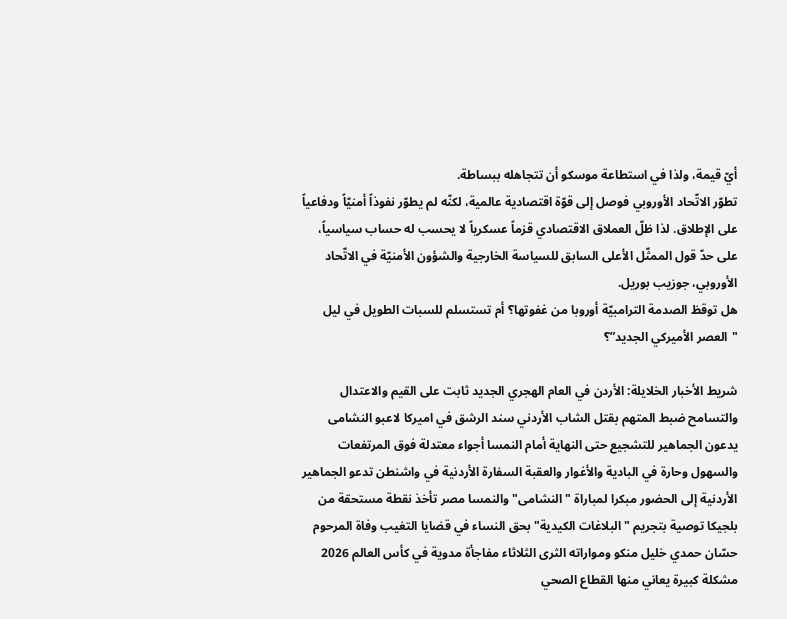أيّ قيمة، ولذا في استطاعة موسكو أن تتجاهله ببساطة.
تطوّر الاتّحاد الأوروبي فوصل إلى قوّة اقتصادية عالمية، لكنّه لم يطوّر نفوذاً أمنيّاً ودفاعياً على الإطلاق. لذا ظلّ العملاق الاقتصادي قزماً عسكرياً لا يحسب له حساب سياسياً، على حدّ قول الممثّل الأعلى السابق للسياسة الخارجية والشؤون الأمنيّة في الاتّحاد الأوروبي، جوزيب بوريل.
هل توقظ الصدمة الترامبيّة أوروبا من غفوتها؟ أم تستسلم للسبات الطويل في ليل "العصر الأميركي الجديد”؟

شريط الأخبار الخلايلة: الأردن في العام الهجري الجديد ثابت على القيم والاعتدال والتسامح ضبط المتهم بقتل الشاب الأردني سند الرشق في اميركا لاعبو النشامى يدعون الجماهير للتشجيع حتى النهاية أمام النمسا أجواء معتدلة فوق المرتفعات والسهول وحارة في البادية والأغوار والعقبة السفارة الأردنية في واشنطن تدعو الجماهير الأردنية إلى الحضور مبكرا لمباراة "النشامى" والنمسا مصر تأخذ نقطة مستحقة من بلجيكا توصية بتجريم "البلاغات الكيدية" بحق النساء في قضايا التغيب وفاة المرحوم حسّان حمدي خليل منكو ومواراته الثرى الثلاثاء مفاجأة مدوية في كأس العالم 2026 مشكلة كبيرة يعاني منها القطاع الصحي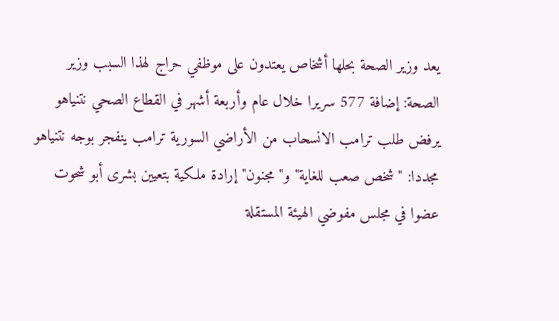يعد وزير الصحة بحلها أشخاص يعتدون على موظفي حراج لهذا السبب وزير الصحة: إضافة 577 سريرا خلال عام وأربعة أشهر في القطاع الصحي نتنياهو يرفض طلب ترامب الانسحاب من الأراضي السورية ترامب ينفجر بوجه نتنياهو مجددا: "شخص صعب للغاية" و"مجنون" إرادة ملكية بتعيين بشرى أبو شحوت عضوا في مجلس مفوضي الهيئة المستقلة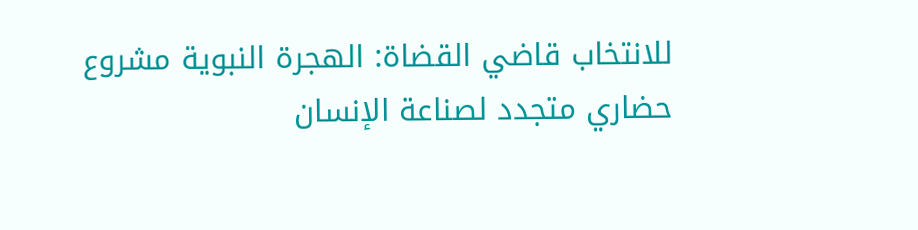للانتخاب قاضي القضاة: الهجرة النبوية مشروع حضاري متجدد لصناعة الإنسان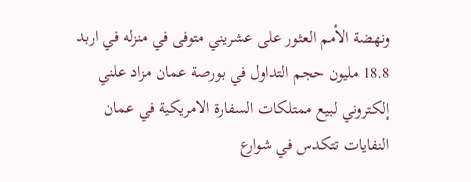ونهضة الأمم العثور على عشريني متوفى في منزله في اربد 18.8 مليون حجم التداول في بورصة عمان مزاد علني إلكتروني لبيع ممتلكات السفارة الامريكية في عمان النفايات تتكدس في شوارع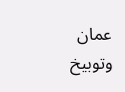عمان وتوبيخ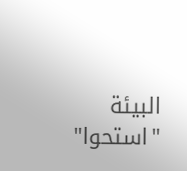البيئة "استحوا"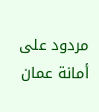مردود على أمانة عمان